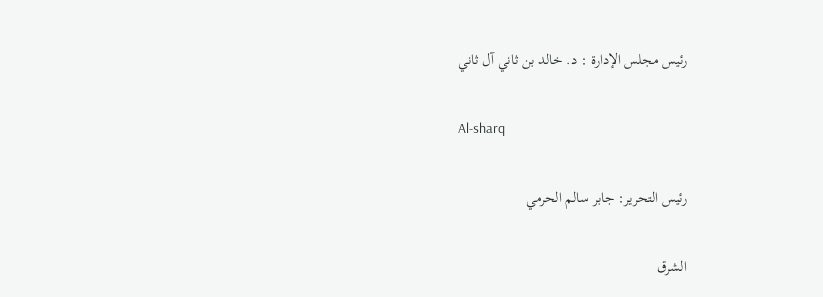رئيس مجلس الإدارة : د. خالد بن ثاني آل ثاني

Al-sharq

رئيس التحرير: جابر سالم الحرمي

الشرق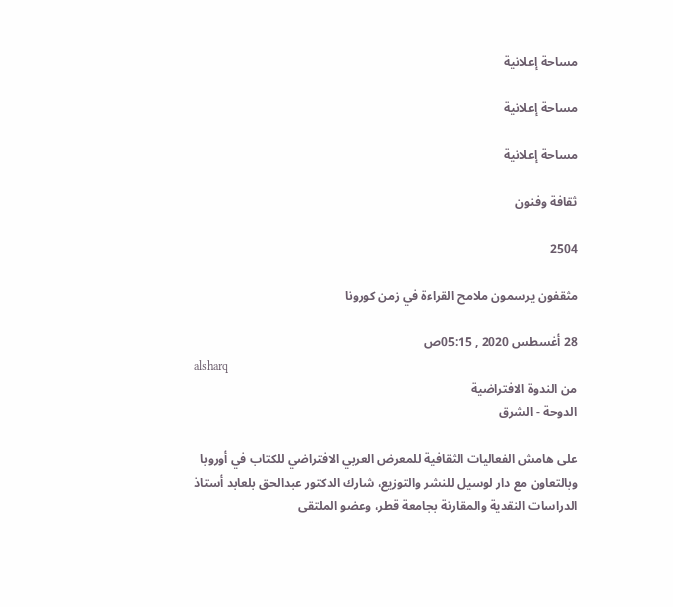مساحة إعلانية

مساحة إعلانية

مساحة إعلانية

ثقافة وفنون

2504

مثقفون يرسمون ملامح القراءة في زمن كورونا

28 أغسطس 2020 , 05:15ص
alsharq
من الندوة الافتراضية
الدوحة - الشرق

على هامش الفعاليات الثقافية للمعرض العربي الافتراضي للكتاب في أوروبا وبالتعاون مع دار لوسيل للنشر والتوزيع، شارك الدكتور عبدالحق بلعابد أستاذ الدراسات النقدية والمقارنة بجامعة قطر، وعضو الملتقى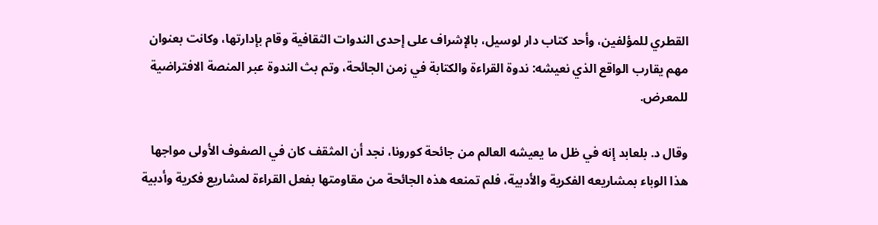القطري للمؤلفين، وأحد كتاب دار لوسيل، بالإشراف على إحدى الندوات الثقافية وقام بإدارتها، وكانت بعنوان مهم يقارب الواقع الذي نعيشه: ندوة القراءة والكتابة في زمن الجائحة، وتم بث الندوة عبر المنصة الافتراضية للمعرض.

وقال د. بلعابد إنه في ظل ما يعيشه العالم من جائحة كورونا، نجد أن المثقف كان في الصفوف الأولى مواجها هذا الوباء بمشاريعه الفكرية والأدبية، فلم تمنعه هذه الجائحة من مقاومتها بفعل القراءة لمشاريع فكرية وأدبية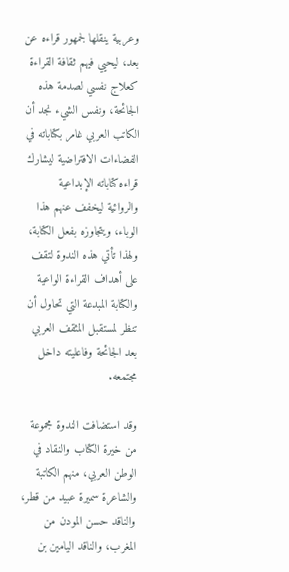وعربية ينقلها لجمهور قراءه عن بعد، ليحيي فيهم ثقافة القراءة كعلاج نفسي لصدمة هذه الجائحة، ونفس الشيء نجد أن الكاتب العربي غامر بكتاباته في الفضاءات الافتراضية ليشارك قراءه كتاباته الإبداعية والروائية ليخفف عنهم هذا الوباء، ويتجاوزه بفعل الكتابة، ولهذا تأتي هذه الندوة لتقف على أهداف القراءة الواعية والكتابة المبدعة التي تحاول أن تنظر لمستقبل المثقف العربي بعد الجائحة وفاعليته داخل مجتمعه.

وقد استضافت الندوة مجموعة من خيرة الكتاب والنقاد في الوطن العربي، منهم الكاتبة والشاعرة سميرة عبيد من قطر، والناقد حسن المودن من المغرب، والناقد اليامين بن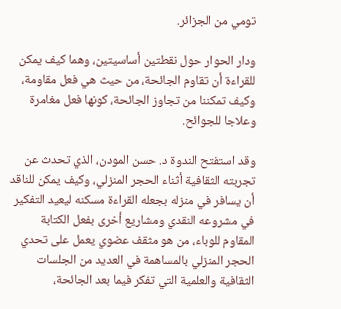تومي من الجزائر.

ودار الحوار حول نقطتين أساسيتين، وهما كيف يمكن للقراءة أن تقاوم الجائحة، من حيث هي فعل مقاومة، وكيف تمكننا من تجاوز الجائحة، كونها فعل مغامرة وعلاجا للجوائح.

وقد استفتح الندوة د. حسن المودن، الذي تحدث عن تجربته الثقافية أثناء الحجر المنزلي، وكيف يمكن للناقد أن يسافر في منزله بجعله القراءة مسكنه ليعيد التفكير في مشروعه النقدي ومشاريع أخرى بفعل الكتابة المقاوم للوباء، من هو مثقف عضوي يعمل على تحدي الحجر المنزلي بالمساهمة في العديد من الجلسات الثقافية والعلمية التي تفكر فيما بعد الجائحة،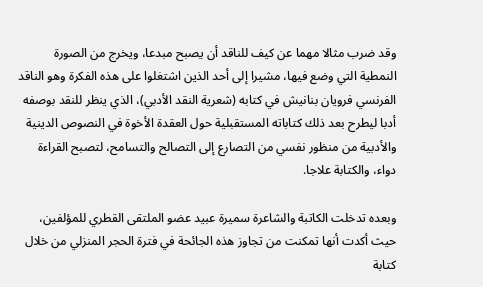وقد ضرب مثالا مهما عن كيف للناقد أن يصبح مبدعا، ويخرج من الصورة النمطية التي وضع فيها، مشيرا إلى أحد الذين اشتغلوا على هذه الفكرة وهو الناقد الفرنسي فرويان بنانيش في كتابه (شعرية النقد الأدبي)، الذي ينظر للنقد بوصفه أدبا ليطرح بعد ذلك كتاباته المستقبلية حول العقدة الأخوة في النصوص الدينية والأدبية من منظور نفسي من التصارع إلى التصالح والتسامح، لتصبح القراءة دواء، والكتابة علاجا.

وبعده تدخلت الكاتبة والشاعرة سميرة عبيد عضو الملتقى القطري للمؤلفين، حيث أكدت أنها تمكنت من تجاوز هذه الجائحة في فترة الحجر المنزلي من خلال كتابة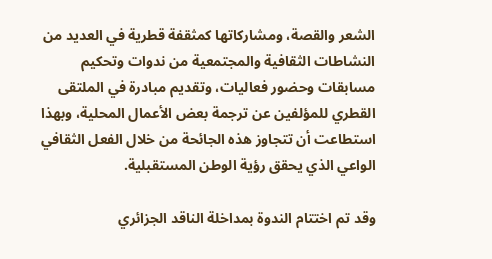الشعر والقصة، ومشاركاتها كمثقفة قطرية في العديد من النشاطات الثقافية والمجتمعية من ندوات وتحكيم مسابقات وحضور فعاليات، وتقديم مبادرة في الملتقى القطري للمؤلفين عن ترجمة بعض الأعمال المحلية، وبهذا استطاعت أن تتجاوز هذه الجائحة من خلال الفعل الثقافي الواعي الذي يحقق رؤية الوطن المستقبلية.

وقد تم اختتام الندوة بمداخلة الناقد الجزائري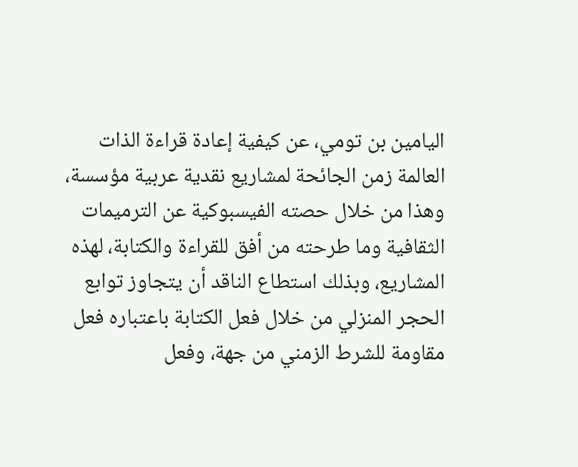اليامين بن تومي، عن كيفية إعادة قراءة الذات العالمة زمن الجائحة لمشاريع نقدية عربية مؤسسة، وهذا من خلال حصته الفيسبوكية عن الترميمات الثقافية وما طرحته من أفق للقراءة والكتابة، لهذه المشاريع، وبذلك استطاع الناقد أن يتجاوز توابع الحجر المنزلي من خلال فعل الكتابة باعتباره فعل مقاومة للشرط الزمني من جهة، وفعل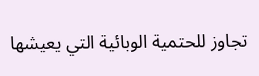تجاوز للحتمية الوبائية التي يعيشها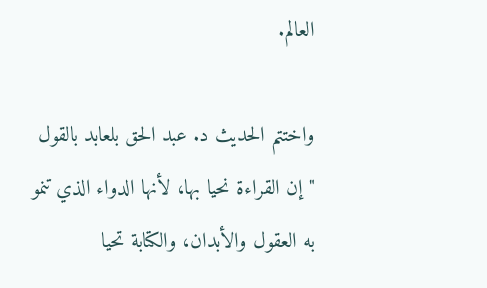العالم.

واختتم الحديث د. عبد الحق بلعابد بالقول "إن القراءة نحيا بها، لأنها الدواء الذي تنمو به العقول والأبدان، والكتابة تحيا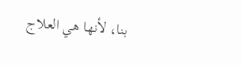بنا، لأنها هي العلاج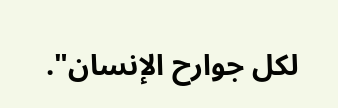لكل جوارح الإنسان".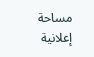مساحة إعلانية